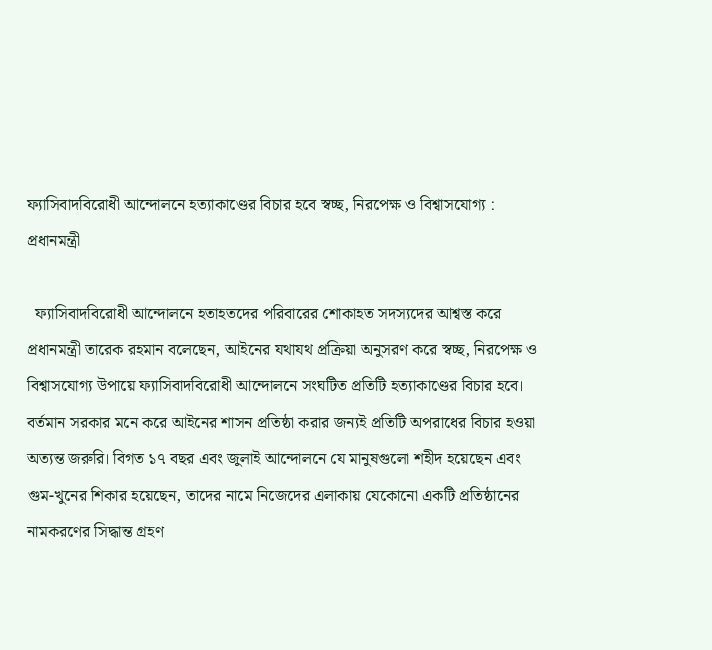ফ্যাসিবাদবিরোধী আন্দোলনে হত্যাকাণ্ডের বিচার হবে স্বচ্ছ, নিরপেক্ষ ও বিশ্বাসযোগ্য : প্রধানমন্ত্রী

  ফ্যাসিবাদবিরোধী আন্দোলনে হতাহতদের পরিবারের শোকাহত সদস্যদের আশ্বস্ত করে প্রধানমন্ত্রী তারেক রহমান বলেছেন, আইনের যথাযথ প্রক্রিয়া অনুসরণ করে স্বচ্ছ, নিরপেক্ষ ও বিশ্বাসযোগ্য উপায়ে ফ্যাসিবাদবিরোধী আন্দোলনে সংঘটিত প্রতিটি হত্যাকাণ্ডের বিচার হবে। বর্তমান সরকার মনে করে আইনের শাসন প্রতিষ্ঠা করার জন্যই প্রতিটি অপরাধের বিচার হওয়া অত্যন্ত জরুরি। বিগত ১৭ বছর এবং জুলাই আন্দোলনে যে মানুষগুলো শহীদ হয়েছেন এবং গুম-খুনের শিকার হয়েছেন, তাদের নামে নিজেদের এলাকায় যেকোনো একটি প্রতিষ্ঠানের নামকরণের সিদ্ধান্ত গ্রহণ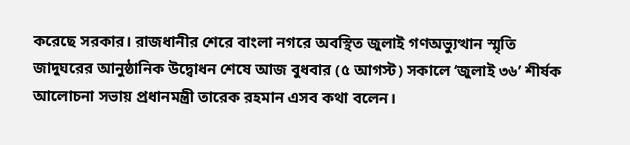করেছে সরকার। রাজধানীর শেরে বাংলা নগরে অবস্থিত জুলাই গণঅভ্যুত্থান স্মৃতি জাদুঘরের আনুষ্ঠানিক উদ্বোধন শেষে আজ বুধবার (৫ আগস্ট) সকালে ‘জুলাই ৩৬’ শীর্ষক আলোচনা সভায় প্রধানমন্ত্রী তারেক রহমান এসব কথা বলেন।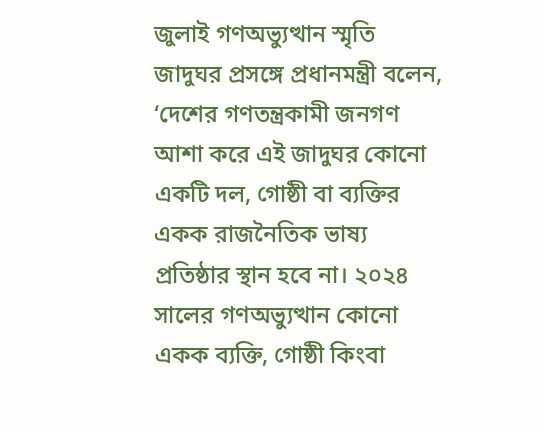জুলাই গণঅভ্যুত্থান স্মৃতি জাদুঘর প্রসঙ্গে প্রধানমন্ত্রী বলেন, ‘দেশের গণতন্ত্রকামী জনগণ আশা করে এই জাদুঘর কোনো একটি দল, গোষ্ঠী বা ব্যক্তির একক রাজনৈতিক ভাষ্য প্রতিষ্ঠার স্থান হবে না। ২০২৪ সালের গণঅভ্যুত্থান কোনো একক ব্যক্তি, গোষ্ঠী কিংবা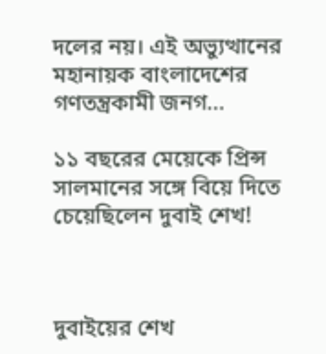দলের নয়। এই অভ্যুত্থানের মহানায়ক বাংলাদেশের গণতন্ত্রকামী জনগ...

১১ বছরের মেয়েকে প্রিন্স সালমানের সঙ্গে বিয়ে দিতে চেয়েছিলেন দুবাই শেখ!



দুবাইয়ের শেখ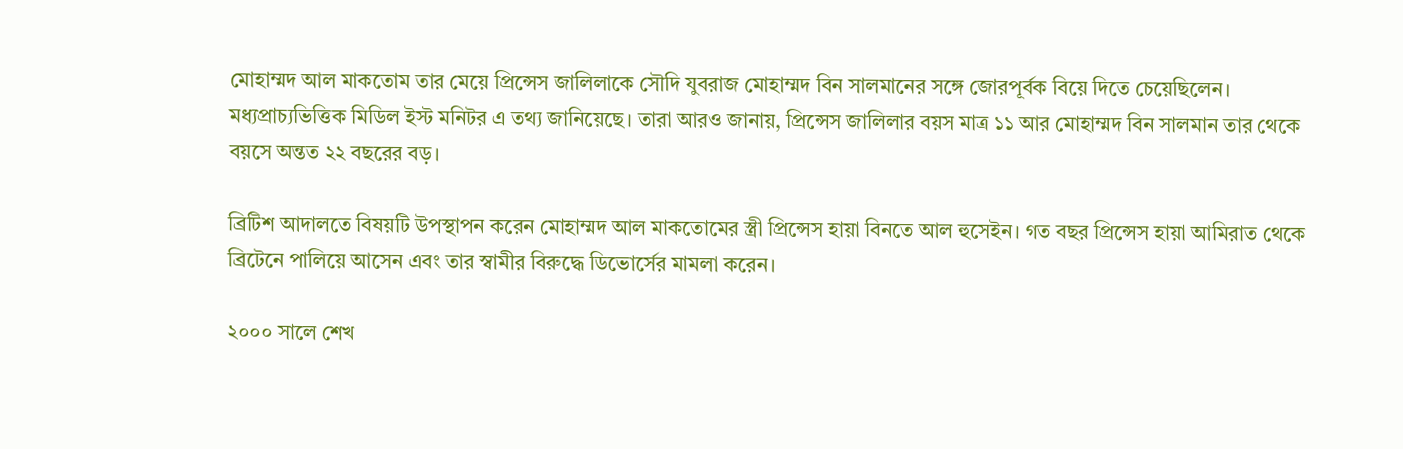মোহাম্মদ আল মাকতোম তার মেয়ে প্রিন্সেস জালিলাকে সৌদি যুবরাজ মোহাম্মদ বিন সালমানের সঙ্গে জোরপূর্বক বিয়ে দিতে চেয়েছিলেন। মধ্যপ্রাচ্যভিত্তিক মিডিল ইস্ট মনিটর এ তথ্য জানিয়েছে। তারা আরও জানায়, প্রিন্সেস জালিলার বয়স মাত্র ১১ আর মোহাম্মদ বিন সালমান তার থেকে বয়সে অন্তত ২২ বছরের বড়।

ব্রিটিশ আদালতে বিষয়টি উপস্থাপন করেন মোহাম্মদ আল মাকতোমের স্ত্রী প্রিন্সেস হায়া বিনতে আল হুসেইন। গত বছর প্রিন্সেস হায়া আমিরাত থেকে ব্রিটেনে পালিয়ে আসেন এবং তার স্বামীর বিরুদ্ধে ডিভোর্সের মামলা করেন।

২০০০ সালে শেখ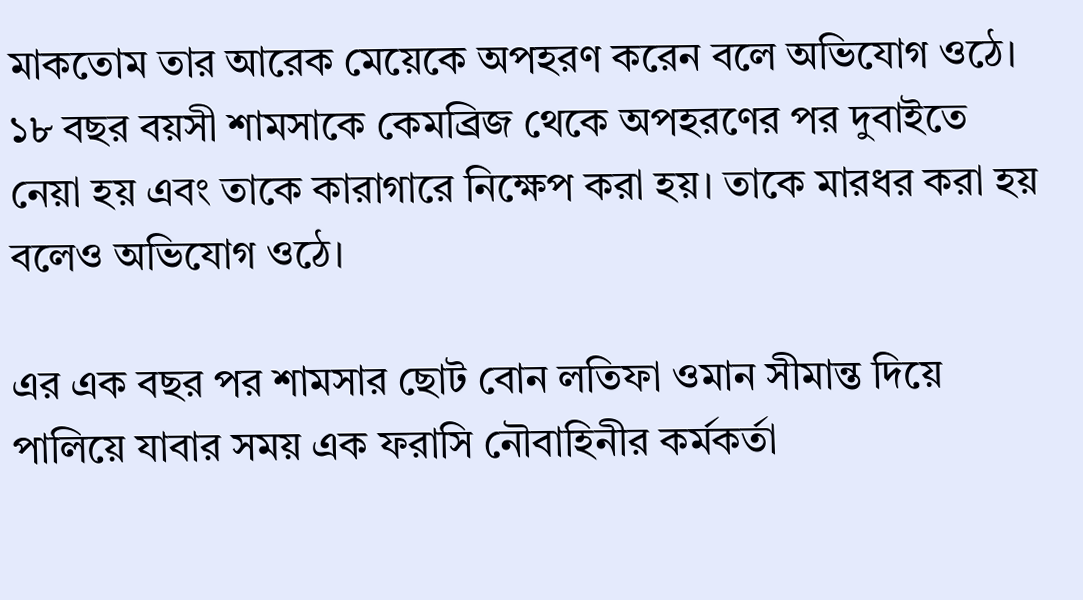মাকতোম তার আরেক মেয়েকে অপহরণ করেন বলে অভিযোগ ওঠে। ১৮ বছর বয়সী শামসাকে কেমব্রিজ থেকে অপহরণের পর দুবাইতে নেয়া হয় এবং তাকে কারাগারে নিক্ষেপ করা হয়। তাকে মারধর করা হয় বলেও অভিযোগ ওঠে।

এর এক বছর পর শামসার ছোট বোন লতিফা ওমান সীমান্ত দিয়ে পালিয়ে যাবার সময় এক ফরাসি নৌবাহিনীর কর্মকর্তা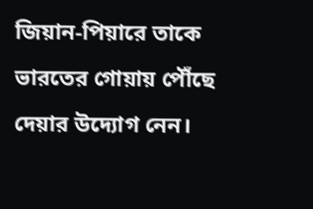জিয়ান-পিয়ারে তাকে ভারতের গোয়ায় পৌঁছে দেয়ার উদ্যোগ নেন।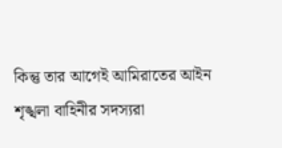কিন্তু তার আগেই আমিরাতের আইন শৃঙ্খলা বাহিনীর সদস্যরা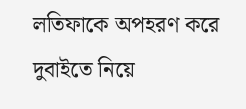লতিফাকে অপহরণ করে দুবাইতে নিয়ে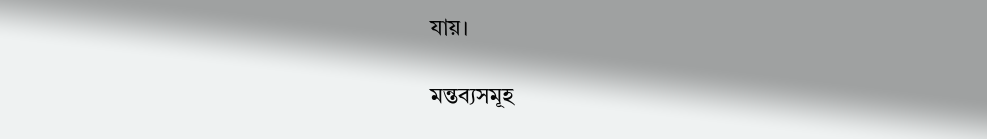যায়।

মন্তব্যসমূহ